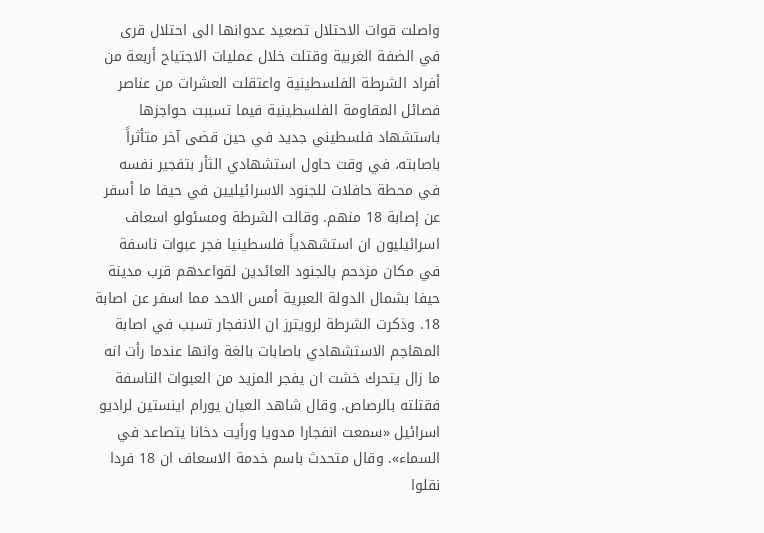واصلت قوات الاحتلال تصعيد عدوانها الى احتلال قرى في الضفة الغربية وقتلت خلال عمليات الاجتياح أربعة من أفراد الشرطة الفلسطينية واعتقلت العشرات من عناصر فصائل المقاومة الفلسطينية فيما تسببت حواجزها باستشهاد فلسطيني جديد في حين قضى آخر متأثراً باصابته، في وقت حاول استشهادي الثأر بتفجير نفسه في محطة حافلات للجنود الاسرائيليين في حيفا ما أسفر عن إصابة 18 منهم. وقالت الشرطة ومسئولو اسعاف اسرائيليون ان استشهدياً فلسطينيا فجر عبوات ناسفة في مكان مزدحم بالجنود العائدين لقواعدهم قرب مدينة حيفا بشمال الدولة العبرية أمس الاحد مما اسفر عن اصابة 18. وذكرت الشرطة لرويترز ان الانفجار تسبب في اصابة المهاجم الاستشهادي باصابات بالغة وانها عندما رأت انه ما زال يتحرك خشت ان يفجر المزيد من العبوات الناسفة فقتلته بالرصاص. وقال شاهد العيان يورام اينستين لراديو اسرائيل «سمعت انفجارا مدويا ورأيت دخانا يتصاعد في السماء». وقال متحدث باسم خدمة الاسعاف ان 18 فردا نقلوا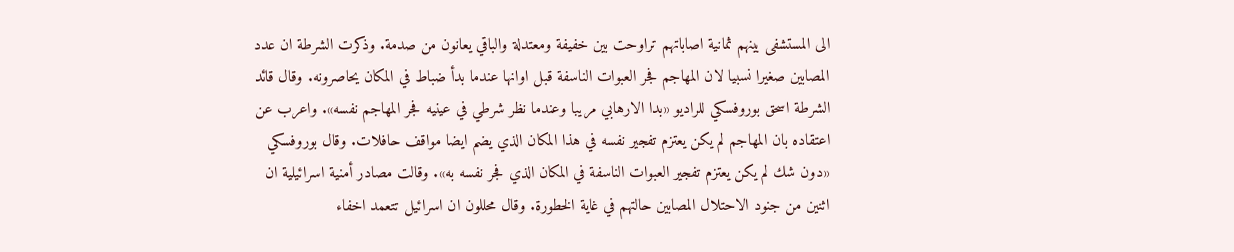الى المستشفى بينهم ثمانية اصاباتهم تراوحت بين خفيفة ومعتدلة والباقي يعانون من صدمة. وذكرت الشرطة ان عدد المصابين صغيرا نسبيا لان المهاجم فجر العبوات الناسفة قبل اوانها عندما بدأ ضباط في المكان يحاصرونه. وقال قائد الشرطة اسحق بوروفسكي للراديو «بدا الارهابي مريبا وعندما نظر شرطي في عينيه فجر المهاجم نفسه». واعرب عن اعتقاده بان المهاجم لم يكن يعتزم تفجير نفسه في هذا المكان الذي يضم ايضا مواقف حافلات. وقال بوروفسكي «دون شك لم يكن يعتزم تفجير العبوات الناسفة في المكان الذي فجر نفسه به». وقالت مصادر أمنية اسرائيلية ان اثنين من جنود الاحتلال المصابين حالتهم في غاية الخطورة. وقال محللون ان اسرائيل تتعمد اخفاء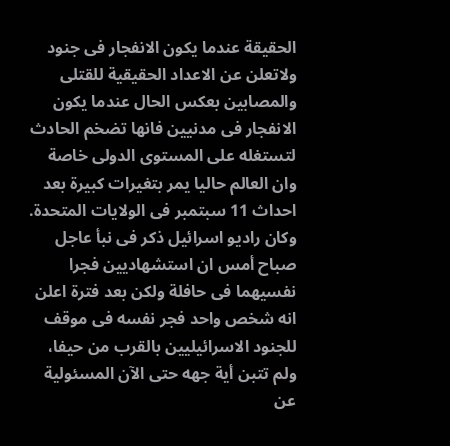الحقيقة عندما يكون الانفجار فى جنود ولاتعلن عن الاعداد الحقيقية للقتلى والمصابين بعكس الحال عندما يكون الانفجار فى مدنيين فانها تضخم الحادث لتستغله على المستوى الدولى خاصة وان العالم حاليا يمر بتغيرات كبيرة بعد احداث 11 سبتمبر فى الولايات المتحدة. وكان راديو اسرائيل ذكر فى نبأ عاجل صباح أمس ان استشهاديين فجرا نفسيهما فى حافلة ولكن بعد فترة اعلن انه شخص واحد فجر نفسه فى موقف للجنود الاسرائيليين بالقرب من حيفا، ولم تتبن أية جهه حتى الآن المسئولية عن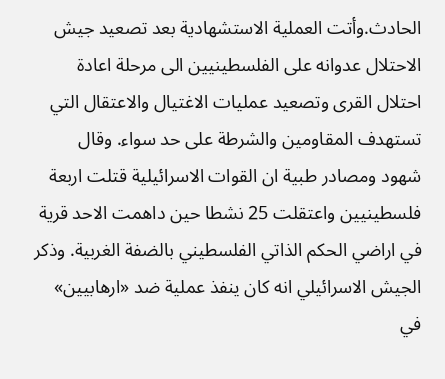الحادث.وأتت العملية الاستشهادية بعد تصعيد جيش الاحتلال عدوانه على الفلسطينيين الى مرحلة اعادة احتلال القرى وتصعيد عمليات الاغتيال والاعتقال التي تستهدف المقاومين والشرطة على حد سواء. وقال شهود ومصادر طبية ان القوات الاسرائيلية قتلت اربعة فلسطينيين واعتقلت 25 نشطا حين داهمت الاحد قرية في اراضي الحكم الذاتي الفلسطيني بالضفة الغربية. وذكر الجيش الاسرائيلي انه كان ينفذ عملية ضد «ارهابيين» في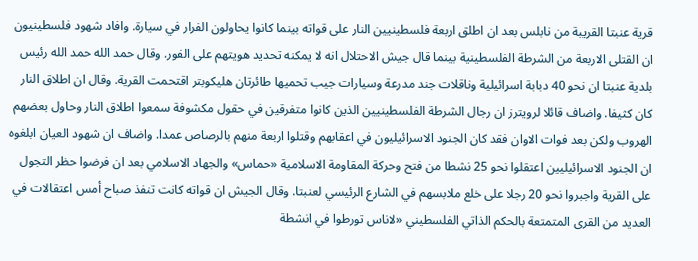قرية عنبتا القريبة من نابلس بعد ان اطلق اربعة فلسطينيين النار على قواته بينما كانوا يحاولون الفرار في سيارة. وافاد شهود فلسطينيون ان القتلى الاربعة من الشرطة الفلسطينية بينما قال جيش الاحتلال انه لا يمكنه تحديد هويتهم على الفور. وقال حمد الله حمد الله رئيس بلدية عنبتا ان نحو 40 دبابة اسرائيلية وناقلات جند مدرعة وسيارات جيب تحميها طائرتان هليكوبتر اقتحمت القرية. وقال ان اطلاق النار كان كثيفا. واضاف قائلا لرويترز ان رجال الشرطة الفلسطينيين الذين كانوا متفرقين في حقول مكشوفة سمعوا اطلاق النار وحاول بعضهم الهروب ولكن بعد فوات الاوان فقد كان الجنود الاسرائيليون في اعقابهم وقتلوا اربعة منهم بالرصاص عمدا. واضاف ان شهود العيان ابلغوه ان الجنود الاسرائيليين اعتقلوا نحو 25 نشطا من فتح وحركة المقاومة الاسلامية «حماس» والجهاد الاسلامي بعد ان فرضوا حظر التجول على القرية واجبروا نحو 20 رجلا على خلع ملابسهم في الشارع الرئيسي لعنبتا. وقال الجيش ان قواته كانت تنفذ صباح أمس اعتقالات في العديد من القرى المتمتعة بالحكم الذاتي الفلسطيني «لاناس تورطوا في انشطة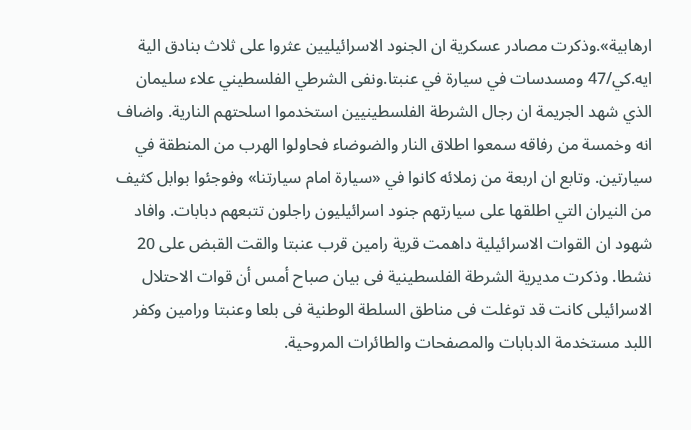ارهابية».وذكرت مصادر عسكرية ان الجنود الاسرائيليين عثروا على ثلاث بنادق الية ايه.كي/47 ومسدسات في سيارة في عنبتا.ونفى الشرطي الفلسطيني علاء سليمان الذي شهد الجريمة ان رجال الشرطة الفلسطينيين استخدموا اسلحتهم النارية. واضاف انه وخمسة من رفاقه سمعوا اطلاق النار والضوضاء فحاولوا الهرب من المنطقة في سيارتين. وتابع ان اربعة من زملائه كانوا في «سيارة امام سيارتنا» وفوجئوا بوابل كثيف من النيران التي اطلقها على سيارتهم جنود اسرائيليون راجلون تتبعهم دبابات. وافاد شهود ان القوات الاسرائيلية داهمت قرية رامين قرب عنبتا والقت القبض على 20 نشطا. وذكرت مديرية الشرطة الفلسطينية فى بيان صباح أمس أن قوات الاحتلال الاسرائيلى كانت قد توغلت فى مناطق السلطة الوطنية فى بلعا وعنبتا ورامين وكفر اللبد مستخدمة الدبابات والمصفحات والطائرات المروحية.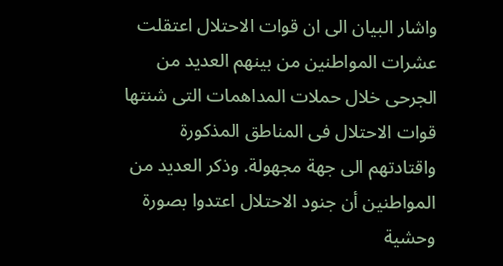واشار البيان الى ان قوات الاحتلال اعتقلت عشرات المواطنين من بينهم العديد من الجرحى خلال حملات المداهمات التى شنتها قوات الاحتلال فى المناطق المذكورة واقتادتهم الى جهة مجهولة. وذكر العديد من المواطنين أن جنود الاحتلال اعتدوا بصورة وحشية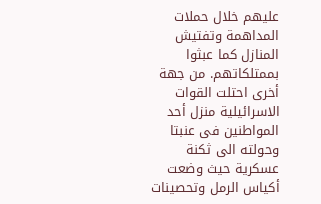عليهم خلال حملات المداهمة وتفتيش المنازل كما عبثوا بممتلكاتهم. من جهة أخرى احتلت القوات الاسرائيلية منزل أحد المواطنين فى عنبتا وحولته الى ثكنة عسكرية حيث وضعت أكياس الرمل وتحصينات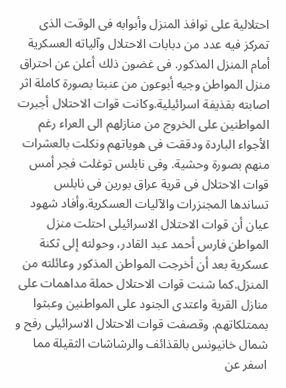احتلالية على نوافذ المنزل وأبوابه فى الوقت الذى تمركز فيه عدد من دبابات الاحتلال وآلياته العسكرية أمام المنزل المذكور. فى غضون ذلك أعلن عن احتراق منزل المواطن وجيه أبوعون من عنبتا بصورة كاملة اثر اصابته بقذيفة اسرائيلية.وكانت قوات الاحتلال أجبرت المواطنين على الخروج من منازلهم الى العراء رغم الأجواء الباردة ودققت فى هوياتهم ونكلت بالعشرات منهم بصورة وحشية. وفى نابلس توغلت فجر أمس قوات الاحتلال فى قرية عراق بورين فى نابلس تساندها المجنزرات والآليات العسكرية.وأفاد شهود عيان أن قوات الاحتلال الاسرائيلى احتلت منزل المواطن فارس أحمد عبد القادر، وحولته إلى ثكنة عسكرية بعد أن أخرجت المواطن المذكور وعائلته من المنزل.كما شنت قوات الاحتلال حملة مداهمات على منازل القرية واعتدى الجنود على المواطنين وعبثوا بممتلكاتهم. وقصفت قوات الاحتلال الاسرائيلى رفح و شمال خانيونس بالقذائف والرشاشات الثقيلة مما اسفر عن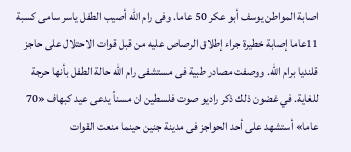اصابة المواطن يوسف أبو عكر 50 عاما. وفى رام الله أصيب الطفل ياسر سامى كسبة 11عاما إصابة خطيرة جراء إطلاق الرصاص عليه من قبل قوات الاحتلال على حاجز قلنديا برام الله. ووصفت مصادر طبية فى مستشفى رام الله حالة الطفل بأنها حرجة للغاية. في غضون ذلك ذكر راديو صوت فلسطين ان مسناً يدعى عيد كبهاف «70 عاما» أستشهد على أحد الحواجز فى مدينة جنين حينما منعت القوات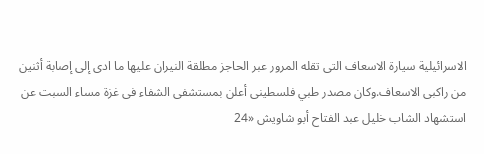الاسرائيلية سيارة الاسعاف التى تقله المرور عبر الحاجز مطلقة النيران عليها ما ادى إلى إصابة أثنين من راكبى الاسعاف.وكان مصدر طبي فلسطينى أعلن بمستشفى الشفاء فى غزة مساء السبت عن استشهاد الشاب خليل عبد الفتاح أبو شاويش «24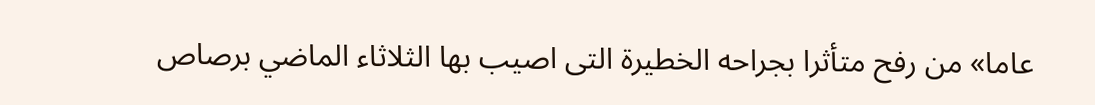عاما» من رفح متأثرا بجراحه الخطيرة التى اصيب بها الثلاثاء الماضي برصاص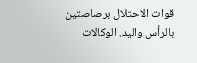قوات الاحتلال برصاصتين بالرأس واليد. الوكالات